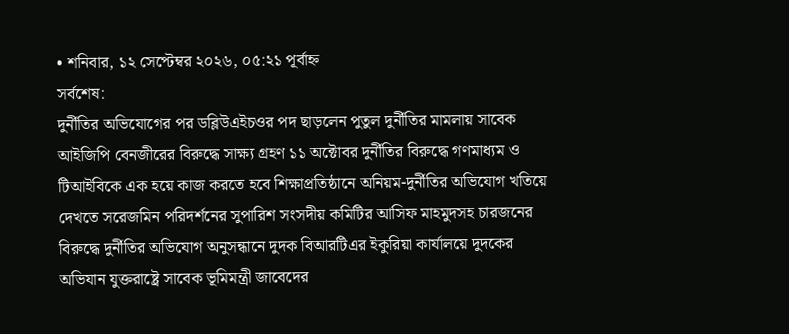• শনিবার, ১২ সেপ্টেম্বর ২০২৬, ০৫:২১ পূর্বাহ্ন
সর্বশেষ:
দুর্নীতির অভিযোগের পর ডব্লিউএইচওর পদ ছাড়লেন পুতুল দুর্নীতির মামলায় সাবেক আইজিপি বেনজীরের বিরুদ্ধে সাক্ষ্য গ্রহণ ১১ অক্টোবর দুর্নীতির বিরুদ্ধে গণমাধ্যম ও টিআইবিকে এক হয়ে কাজ করতে হবে শিক্ষাপ্রতিষ্ঠানে অনিয়ম-দুর্নীতির অভিযোগ খতিয়ে দেখতে সরেজমিন পরিদর্শনের সুপারিশ সংসদীয় কমিটির আসিফ মাহমুদসহ চারজনের বিরুদ্ধে দুর্নীতির অভিযোগ অনুসন্ধানে দুদক বিআরটিএর ইকুরিয়া কার্যালয়ে দুদকের অভিযান যুক্তরাষ্ট্রে সাবেক ভূমিমন্ত্রী জাবেদের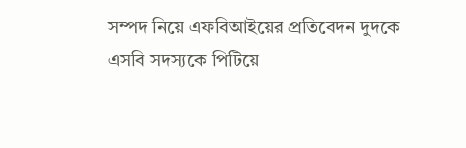সম্পদ নিয়ে এফবিআইয়ের প্রতিবেদন দুদকে এসবি সদস্যকে পিটিয়ে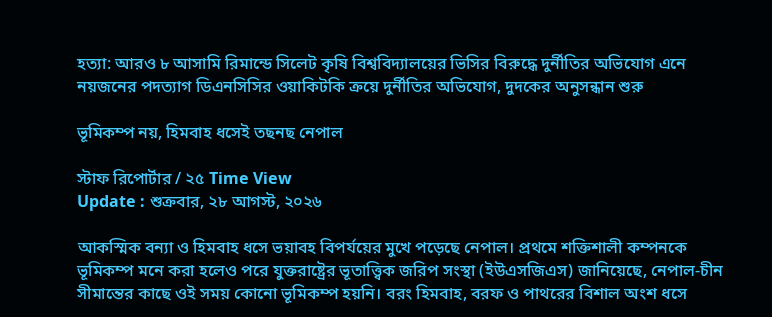হত্যা: আরও ৮ আসামি রিমান্ডে সিলেট কৃষি বিশ্ববিদ্যালয়ের ভিসির বিরুদ্ধে দুর্নীতির অভিযোগ এনে নয়জনের পদত্যাগ ডিএনসিসির ওয়াকিটকি ক্রয়ে দুর্নীতির অভিযোগ, দুদকের অনুসন্ধান শুরু

ভূমিকম্প নয়, হিমবাহ ধসেই তছনছ নেপাল

স্টাফ রিপোর্টার / ২৫ Time View
Update : শুক্রবার, ২৮ আগস্ট, ২০২৬

আকস্মিক বন্যা ও হিমবাহ ধসে ভয়াবহ বিপর্যয়ের মুখে পড়েছে নেপাল। প্রথমে শক্তিশালী কম্পনকে ভূমিকম্প মনে করা হলেও পরে যুক্তরাষ্ট্রের ভূতাত্ত্বিক জরিপ সংস্থা (ইউএসজিএস) জানিয়েছে, নেপাল-চীন সীমান্তের কাছে ওই সময় কোনো ভূমিকম্প হয়নি। বরং হিমবাহ, বরফ ও পাথরের বিশাল অংশ ধসে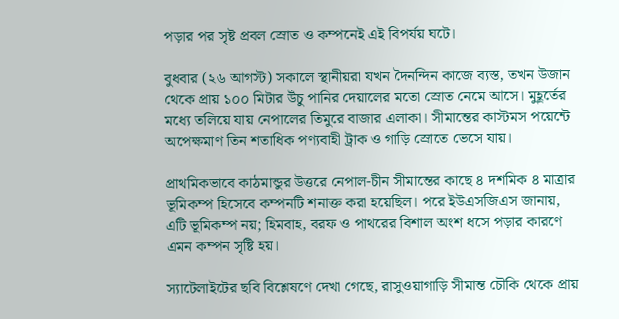পড়ার পর সৃষ্ট প্রবল স্রোত ও কম্পনেই এই বিপর্যয় ঘটে।

বুধবার (২৬ আগস্ট) সকালে স্থানীয়রা যখন দৈনন্দিন কাজে ব্যস্ত, তখন উজান থেকে প্রায় ১০০ মিটার উঁচু পানির দেয়ালের মতো স্রোত নেমে আসে। মুহূর্তের মধ্যে তলিয়ে যায় নেপালের তিমুরে বাজার এলাকা। সীমান্তের কাস্টমস পয়েন্টে অপেক্ষমাণ তিন শতাধিক পণ্যবাহী ট্রাক ও গাড়ি স্রোতে ভেসে যায়।

প্রাথমিকভাবে কাঠমান্ডুর উত্তরে নেপাল-চীন সীমান্তের কাছে ৪ দশমিক ৪ মাত্রার ভূমিকম্প হিসেবে কম্পনটি শনাক্ত করা হয়েছিল। পরে ইউএসজিএস জানায়, এটি ভূমিকম্প নয়; হিমবাহ, বরফ ও পাথরের বিশাল অংশ ধসে পড়ার কারণে এমন কম্পন সৃষ্টি হয়।

স্যাটেলাইটের ছবি বিশ্লেষণে দেখা গেছে, রাসুওয়াগাড়ি সীমান্ত চৌকি থেকে প্রায়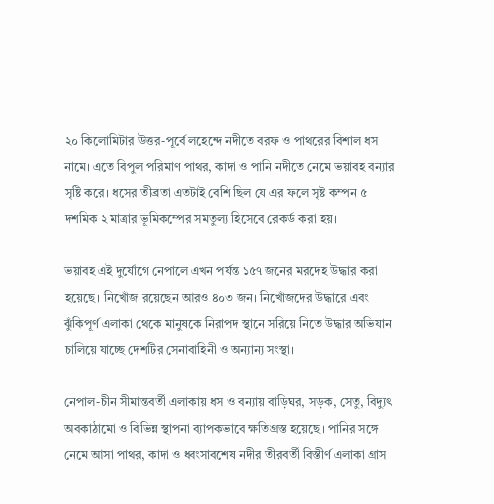২০ কিলোমিটার উত্তর-পূর্বে লহেন্দে নদীতে বরফ ও পাথরের বিশাল ধস নামে। এতে বিপুল পরিমাণ পাথর, কাদা ও পানি নদীতে নেমে ভয়াবহ বন্যার সৃষ্টি করে। ধসের তীব্রতা এতটাই বেশি ছিল যে এর ফলে সৃষ্ট কম্পন ৫ দশমিক ২ মাত্রার ভূমিকম্পের সমতুল্য হিসেবে রেকর্ড করা হয়।

ভয়াবহ এই দুর্যোগে নেপালে এখন পর্যন্ত ১৫৭ জনের মরদেহ উদ্ধার করা হয়েছে। নিখোঁজ রয়েছেন আরও ৪০৩ জন। নিখোঁজদের উদ্ধারে এবং ঝুঁকিপূর্ণ এলাকা থেকে মানুষকে নিরাপদ স্থানে সরিয়ে নিতে উদ্ধার অভিযান চালিয়ে যাচ্ছে দেশটির সেনাবাহিনী ও অন্যান্য সংস্থা।

নেপাল-চীন সীমান্তবর্তী এলাকায় ধস ও বন্যায় বাড়িঘর, সড়ক, সেতু, বিদ্যুৎ অবকাঠামো ও বিভিন্ন স্থাপনা ব্যাপকভাবে ক্ষতিগ্রস্ত হয়েছে। পানির সঙ্গে নেমে আসা পাথর, কাদা ও ধ্বংসাবশেষ নদীর তীরবর্তী বিস্তীর্ণ এলাকা গ্রাস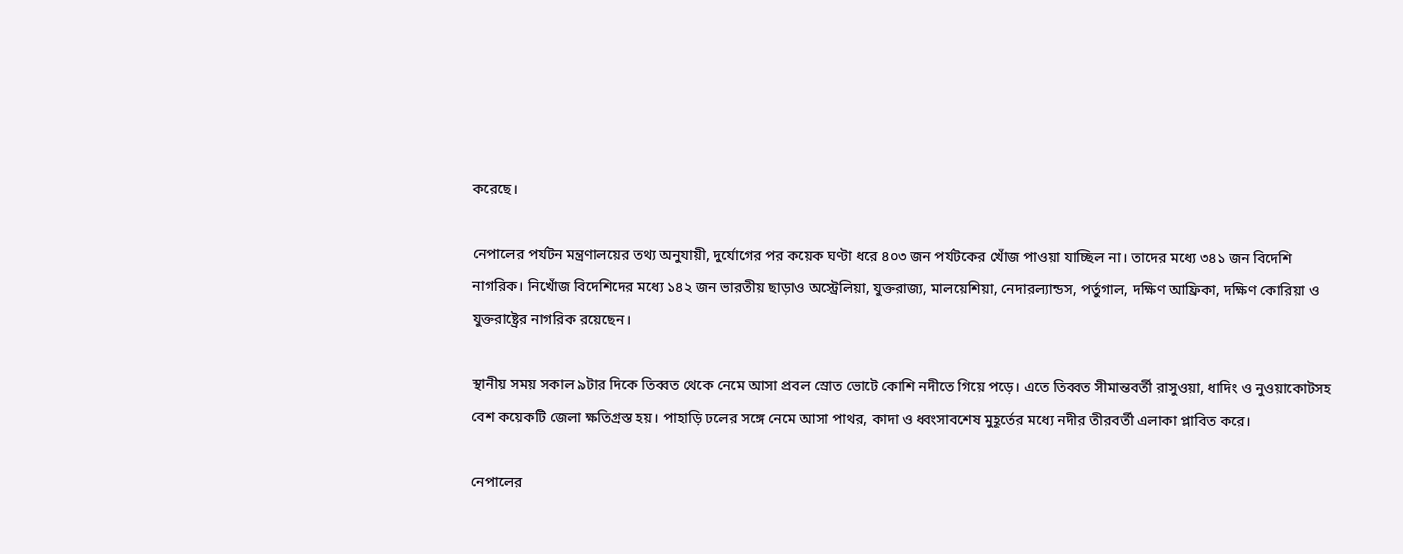করেছে।

নেপালের পর্যটন মন্ত্রণালয়ের তথ্য অনুযায়ী, দুর্যোগের পর কয়েক ঘণ্টা ধরে ৪০৩ জন পর্যটকের খোঁজ পাওয়া যাচ্ছিল না। তাদের মধ্যে ৩৪১ জন বিদেশি নাগরিক। নিখোঁজ বিদেশিদের মধ্যে ১৪২ জন ভারতীয় ছাড়াও অস্ট্রেলিয়া, যুক্তরাজ্য, মালয়েশিয়া, নেদারল্যান্ডস, পর্তুগাল, দক্ষিণ আফ্রিকা, দক্ষিণ কোরিয়া ও যুক্তরাষ্ট্রের নাগরিক রয়েছেন।

স্থানীয় সময় সকাল ৯টার দিকে তিব্বত থেকে নেমে আসা প্রবল স্রোত ভোটে কোশি নদীতে গিয়ে পড়ে। এতে তিব্বত সীমান্তবর্তী রাসুওয়া, ধাদিং ও নুওয়াকোটসহ বেশ কয়েকটি জেলা ক্ষতিগ্রস্ত হয়। পাহাড়ি ঢলের সঙ্গে নেমে আসা পাথর, কাদা ও ধ্বংসাবশেষ মুহূর্তের মধ্যে নদীর তীরবর্তী এলাকা প্লাবিত করে।

নেপালের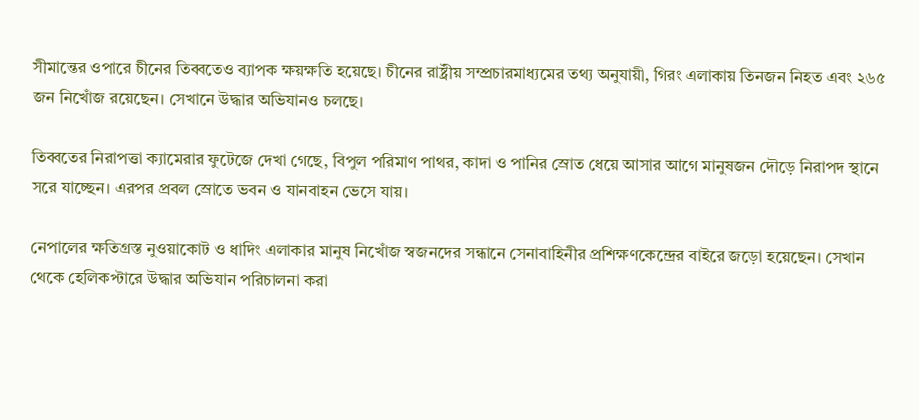সীমান্তের ওপারে চীনের তিব্বতেও ব্যাপক ক্ষয়ক্ষতি হয়েছে। চীনের রাষ্ট্রীয় সম্প্রচারমাধ্যমের তথ্য অনুযায়ী, গিরং এলাকায় তিনজন নিহত এবং ২৬৫ জন নিখোঁজ রয়েছেন। সেখানে উদ্ধার অভিযানও চলছে।

তিব্বতের নিরাপত্তা ক্যামেরার ফুটেজে দেখা গেছে, বিপুল পরিমাণ পাথর, কাদা ও পানির স্রোত ধেয়ে আসার আগে মানুষজন দৌড়ে নিরাপদ স্থানে সরে যাচ্ছেন। এরপর প্রবল স্রোতে ভবন ও যানবাহন ভেসে যায়।

নেপালের ক্ষতিগ্রস্ত নুওয়াকোট ও ধাদিং এলাকার মানুষ নিখোঁজ স্বজনদের সন্ধানে সেনাবাহিনীর প্রশিক্ষণকেন্দ্রের বাইরে জড়ো হয়েছেন। সেখান থেকে হেলিকপ্টারে উদ্ধার অভিযান পরিচালনা করা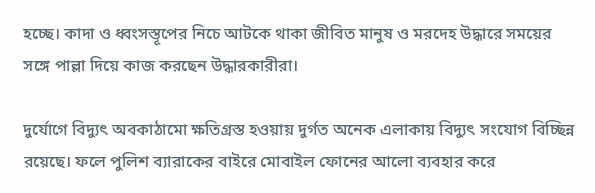হচ্ছে। কাদা ও ধ্বংসস্তূপের নিচে আটকে থাকা জীবিত মানুষ ও মরদেহ উদ্ধারে সময়ের সঙ্গে পাল্লা দিয়ে কাজ করছেন উদ্ধারকারীরা।

দুর্যোগে বিদ্যুৎ অবকাঠামো ক্ষতিগ্রস্ত হওয়ায় দুর্গত অনেক এলাকায় বিদ্যুৎ সংযোগ বিচ্ছিন্ন রয়েছে। ফলে পুলিশ ব্যারাকের বাইরে মোবাইল ফোনের আলো ব্যবহার করে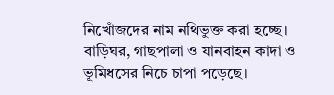নিখোঁজদের নাম নথিভুক্ত করা হচ্ছে। বাড়িঘর, গাছপালা ও যানবাহন কাদা ও ভূমিধসের নিচে চাপা পড়েছে।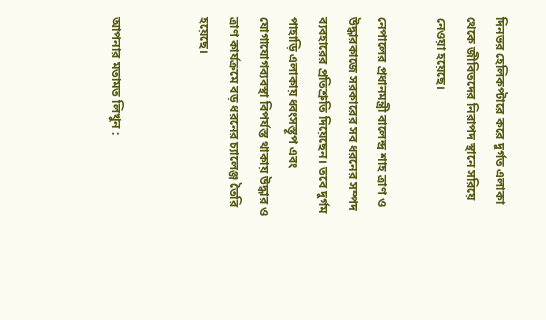দিনভর হেলিকপ্টারে করে দুর্গত এলাকা থেকে জীবিতদের নিরাপদ স্থানে সরিয়ে নেওয়া হয়েছে।

নেপালের প্রধানমন্ত্রী বালেন্দ্র শাহ ত্রাণ ও উদ্ধারকাজে সরকারের সব ধরনের সম্পদ ব্যবহারের প্রতিশ্রুতি দিয়েছেন। তবে দুর্গম পাহাড়ি এলাকায় ধ্বংসস্তূপ এবং যোগাযোগব্যবস্থা বিপর্যস্ত থাকায় উদ্ধার ও ত্রাণ কার্যক্রমে বড় ধরনের চ্যালেঞ্জ তৈরি হয়েছে।


আপনার মতামত লিখুন :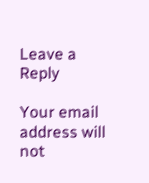Leave a Reply

Your email address will not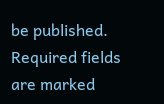be published. Required fields are marked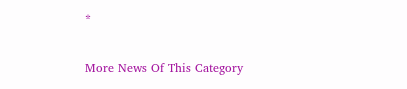*

More News Of This Category